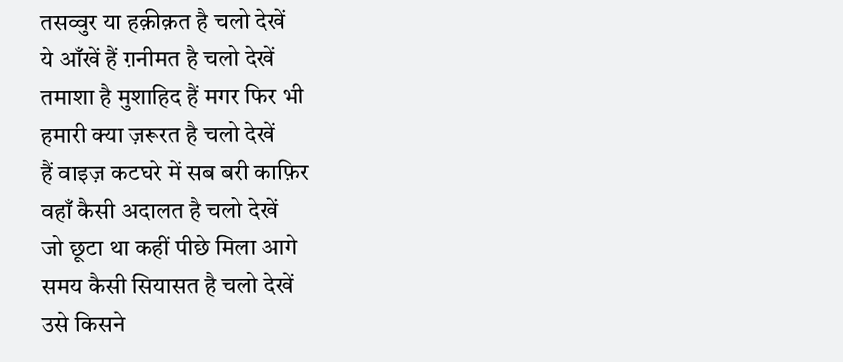तसव्वुर या हक़ीक़त है चलो देखें
ये आँखें हैं ग़नीमत है चलो देखें
तमाशा है मुशाहिद हैं मगर फिर भी
हमारी क्या ज़रूरत है चलो देखें
हैं वाइज़ कटघरे में सब बरी काफ़िर
वहाँ कैसी अदालत है चलो देखें
जो छूटा था कहीं पीछे मिला आगे
समय कैसी सियासत है चलो देखें
उसे किसने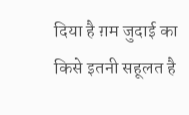दिया है ग़म जुदाई का
किसे इतनी सहूलत है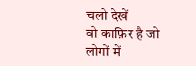चलो देखें
वो काफ़िर है जो लोगों में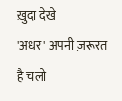ख़ुदा देखे
'अधर' अपनी ज़रूरत है चलो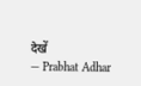देखें
— Prabhat Adhar